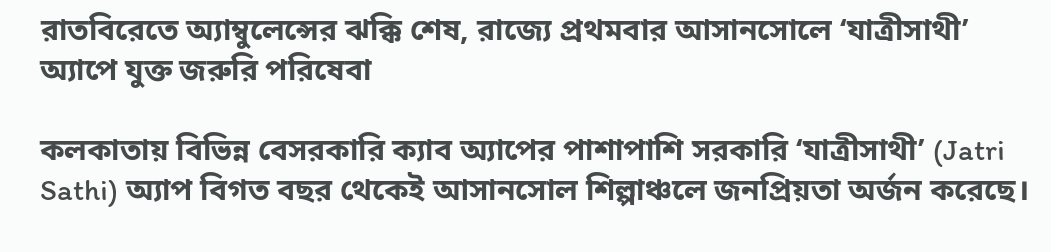রাতবিরেতে অ্যাম্বুলেন্সের ঝক্কি শেষ, রাজ্যে প্রথমবার আসানসোলে ‘যাত্রীসাথী’ অ্যাপে যুক্ত জরুরি পরিষেবা

কলকাতায় বিভিন্ন বেসরকারি ক্যাব অ্যাপের পাশাপাশি সরকারি ‘যাত্রীসাথী’ (Jatri Sathi) অ্যাপ বিগত বছর থেকেই আসানসোল শিল্পাঞ্চলে জনপ্রিয়তা অর্জন করেছে।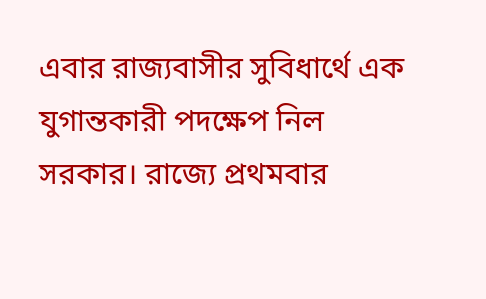এবার রাজ্যবাসীর সুবিধার্থে এক যুগান্তকারী পদক্ষেপ নিল সরকার। রাজ্যে প্রথমবার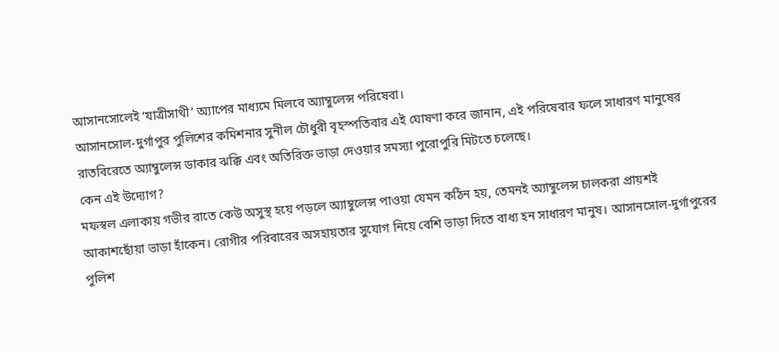আসানসোলেই ‘যাত্রীসাথী’ অ্যাপের মাধ্যমে মিলবে অ্যাম্বুলেন্স পরিষেবা।
আসানসোল-দুর্গাপুর পুলিশের কমিশনার সুনীল চৌধুরী বৃহস্পতিবার এই ঘোষণা করে জানান, এই পরিষেবার ফলে সাধারণ মানুষের রাতবিরেতে অ্যাম্বুলেন্স ডাকার ঝক্কি এবং অতিরিক্ত ভাড়া দেওয়ার সমস্যা পুরোপুরি মিটতে চলেছে।
কেন এই উদ্যোগ?
মফস্বল এলাকায় গভীর রাতে কেউ অসুস্থ হয়ে পড়লে অ্যাম্বুলেন্স পাওয়া যেমন কঠিন হয়, তেমনই অ্যাম্বুলেন্স চালকরা প্রায়শই আকাশছোঁয়া ভাড়া হাঁকেন। রোগীর পরিবারের অসহায়তার সুযোগ নিয়ে বেশি ভাড়া দিতে বাধ্য হন সাধারণ মানুষ। আসানসোল-দুর্গাপুরের পুলিশ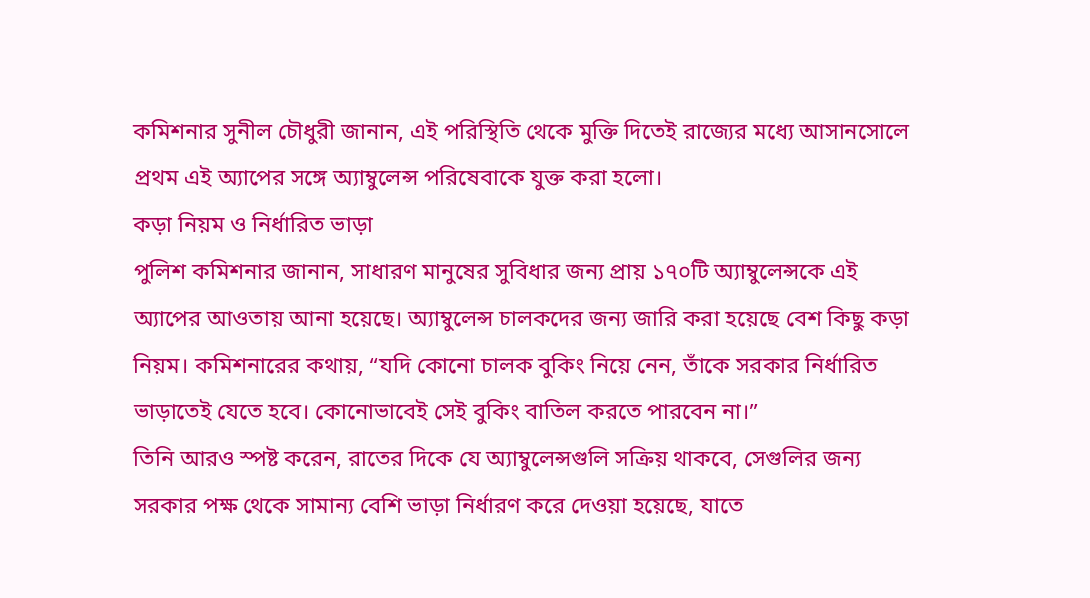কমিশনার সুনীল চৌধুরী জানান, এই পরিস্থিতি থেকে মুক্তি দিতেই রাজ্যের মধ্যে আসানসোলে প্রথম এই অ্যাপের সঙ্গে অ্যাম্বুলেন্স পরিষেবাকে যুক্ত করা হলো।
কড়া নিয়ম ও নির্ধারিত ভাড়া
পুলিশ কমিশনার জানান, সাধারণ মানুষের সুবিধার জন্য প্রায় ১৭০টি অ্যাম্বুলেন্সকে এই অ্যাপের আওতায় আনা হয়েছে। অ্যাম্বুলেন্স চালকদের জন্য জারি করা হয়েছে বেশ কিছু কড়া নিয়ম। কমিশনারের কথায়, “যদি কোনো চালক বুকিং নিয়ে নেন, তাঁকে সরকার নির্ধারিত ভাড়াতেই যেতে হবে। কোনোভাবেই সেই বুকিং বাতিল করতে পারবেন না।”
তিনি আরও স্পষ্ট করেন, রাতের দিকে যে অ্যাম্বুলেন্সগুলি সক্রিয় থাকবে, সেগুলির জন্য সরকার পক্ষ থেকে সামান্য বেশি ভাড়া নির্ধারণ করে দেওয়া হয়েছে, যাতে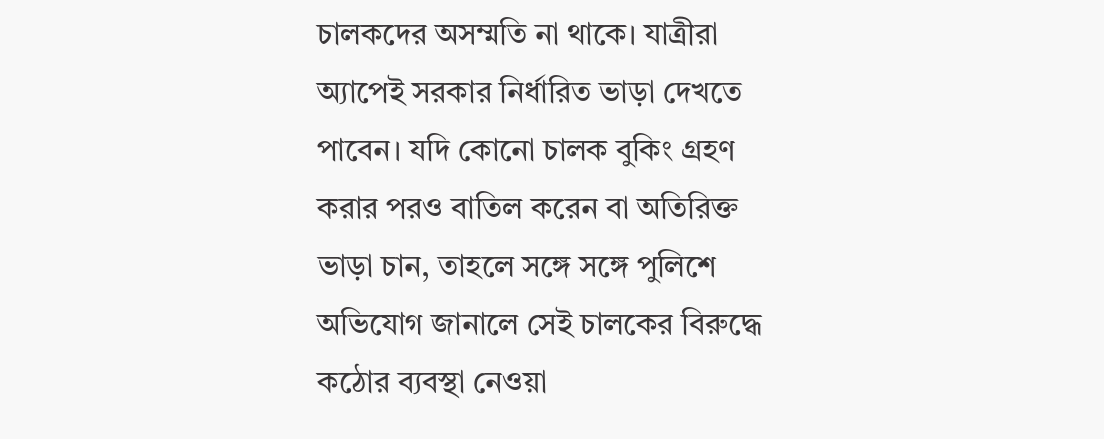চালকদের অসম্মতি না থাকে। যাত্রীরা অ্যাপেই সরকার নির্ধারিত ভাড়া দেখতে পাবেন। যদি কোনো চালক বুকিং গ্রহণ করার পরও বাতিল করেন বা অতিরিক্ত ভাড়া চান, তাহলে সঙ্গে সঙ্গে পুলিশে অভিযোগ জানালে সেই চালকের বিরুদ্ধে কঠোর ব্যবস্থা নেওয়া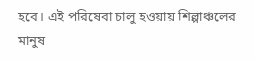হবে। এই পরিষেবা চালু হওয়ায় শিল্পাঞ্চলের মানুষ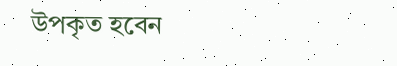উপকৃত হবেন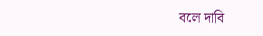বলে দাবি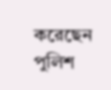করেছেন পুলিশ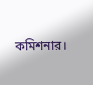কমিশনার।